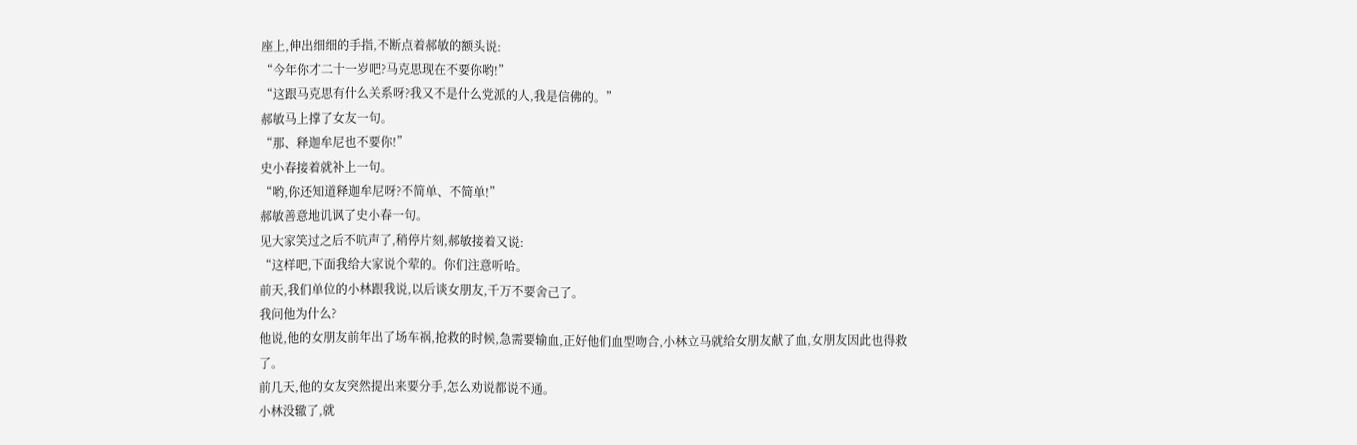座上,伸出细细的手指,不断点着郝敏的额头说:
“今年你才二十一岁吧?马克思现在不要你哟!”
“这跟马克思有什么关系呀?我又不是什么党派的人,我是信佛的。”
郝敏马上撑了女友一句。
“那、释迦牟尼也不要你!”
史小春接着就补上一句。
“哟,你还知道释迦牟尼呀?不简单、不简单!”
郝敏善意地讥讽了史小春一句。
见大家笑过之后不吭声了,稍停片刻,郝敏接着又说:
“这样吧,下面我给大家说个荤的。你们注意听哈。
前天,我们单位的小林跟我说,以后谈女朋友,千万不要舍己了。
我问他为什么?
他说,他的女朋友前年出了场车祸,抢救的时候,急需要输血,正好他们血型吻合,小林立马就给女朋友献了血,女朋友因此也得救了。
前几天,他的女友突然提出来要分手,怎么劝说都说不通。
小林没辙了,就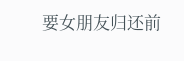要女朋友归还前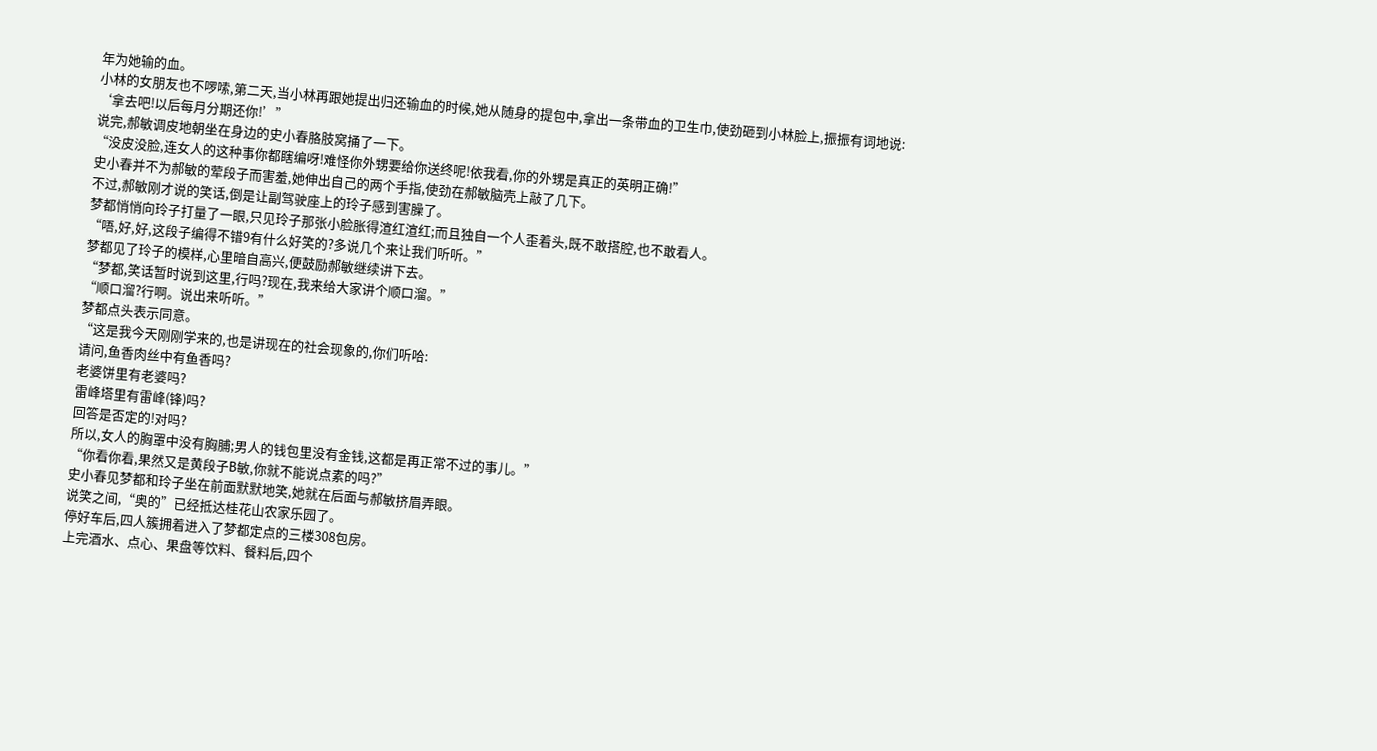年为她输的血。
小林的女朋友也不啰嗦,第二天,当小林再跟她提出归还输血的时候,她从随身的提包中,拿出一条带血的卫生巾,使劲砸到小林脸上,振振有词地说:
‘拿去吧!以后每月分期还你!’”
说完,郝敏调皮地朝坐在身边的史小春胳肢窝捅了一下。
“没皮没脸,连女人的这种事你都瞎编呀!难怪你外甥要给你送终呢!依我看,你的外甥是真正的英明正确!”
史小春并不为郝敏的荤段子而害羞,她伸出自己的两个手指,使劲在郝敏脑壳上敲了几下。
不过,郝敏刚才说的笑话,倒是让副驾驶座上的玲子感到害臊了。
梦都悄悄向玲子打量了一眼,只见玲子那张小脸胀得渲红渲红;而且独自一个人歪着头,既不敢搭腔,也不敢看人。
“唔,好,好,这段子编得不错9有什么好笑的?多说几个来让我们听听。”
梦都见了玲子的模样,心里暗自高兴,便鼓励郝敏继续讲下去。
“梦都,笑话暂时说到这里,行吗?现在,我来给大家讲个顺口溜。”
“顺口溜?行啊。说出来听听。”
梦都点头表示同意。
“这是我今天刚刚学来的,也是讲现在的社会现象的,你们听哈:
请问,鱼香肉丝中有鱼香吗?
老婆饼里有老婆吗?
雷峰塔里有雷峰(锋)吗?
回答是否定的!对吗?
所以,女人的胸罩中没有胸脯;男人的钱包里没有金钱,这都是再正常不过的事儿。”
“你看你看,果然又是黄段子B敏,你就不能说点素的吗?”
史小春见梦都和玲子坐在前面默默地笑,她就在后面与郝敏挤眉弄眼。
说笑之间,“奥的”已经抵达桂花山农家乐园了。
停好车后,四人簇拥着进入了梦都定点的三楼308包房。
上完酒水、点心、果盘等饮料、餐料后,四个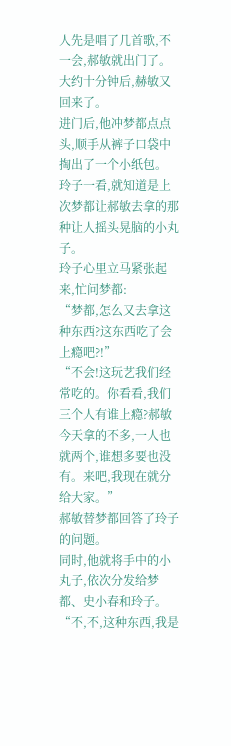人先是唱了几首歌,不一会,郝敏就出门了。
大约十分钟后,赫敏又回来了。
进门后,他冲梦都点点头,顺手从裤子口袋中掏出了一个小纸包。
玲子一看,就知道是上次梦都让郝敏去拿的那种让人摇头晃脑的小丸子。
玲子心里立马紧张起来,忙问梦都:
“梦都,怎么又去拿这种东西?这东西吃了会上瘾吧?!”
“不会!这玩艺我们经常吃的。你看看,我们三个人有谁上瘾?郝敏今天拿的不多,一人也就两个,谁想多要也没有。来吧,我现在就分给大家。”
郝敏替梦都回答了玲子的问题。
同时,他就将手中的小丸子,依次分发给梦都、史小春和玲子。
“不,不,这种东西,我是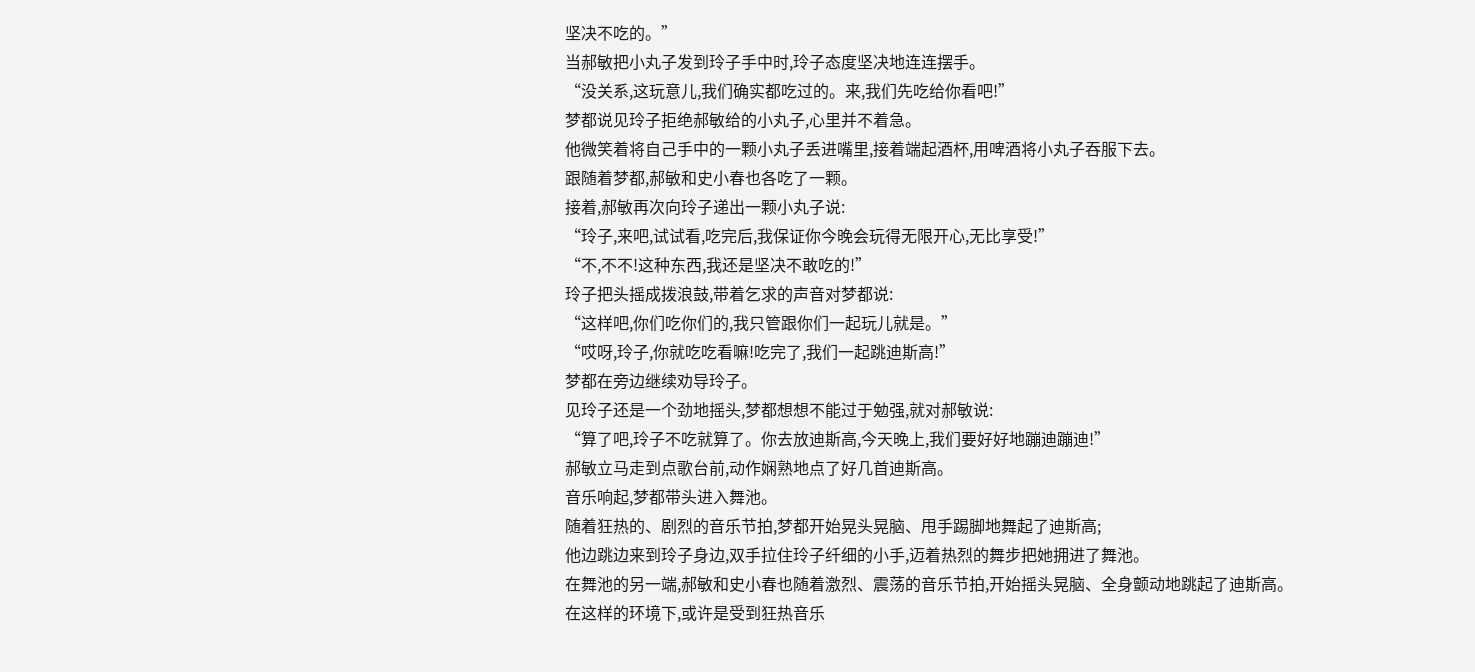坚决不吃的。”
当郝敏把小丸子发到玲子手中时,玲子态度坚决地连连摆手。
“没关系,这玩意儿,我们确实都吃过的。来,我们先吃给你看吧!”
梦都说见玲子拒绝郝敏给的小丸子,心里并不着急。
他微笑着将自己手中的一颗小丸子丢进嘴里,接着端起酒杯,用啤酒将小丸子吞服下去。
跟随着梦都,郝敏和史小春也各吃了一颗。
接着,郝敏再次向玲子递出一颗小丸子说:
“玲子,来吧,试试看,吃完后,我保证你今晚会玩得无限开心,无比享受!”
“不,不不!这种东西,我还是坚决不敢吃的!”
玲子把头摇成拨浪鼓,带着乞求的声音对梦都说:
“这样吧,你们吃你们的,我只管跟你们一起玩儿就是。”
“哎呀,玲子,你就吃吃看嘛!吃完了,我们一起跳迪斯高!”
梦都在旁边继续劝导玲子。
见玲子还是一个劲地摇头,梦都想想不能过于勉强,就对郝敏说:
“算了吧,玲子不吃就算了。你去放迪斯高,今天晚上,我们要好好地蹦迪蹦迪!”
郝敏立马走到点歌台前,动作娴熟地点了好几首迪斯高。
音乐响起,梦都带头进入舞池。
随着狂热的、剧烈的音乐节拍,梦都开始晃头晃脑、甩手踢脚地舞起了迪斯高;
他边跳边来到玲子身边,双手拉住玲子纤细的小手,迈着热烈的舞步把她拥进了舞池。
在舞池的另一端,郝敏和史小春也随着激烈、震荡的音乐节拍,开始摇头晃脑、全身颤动地跳起了迪斯高。
在这样的环境下,或许是受到狂热音乐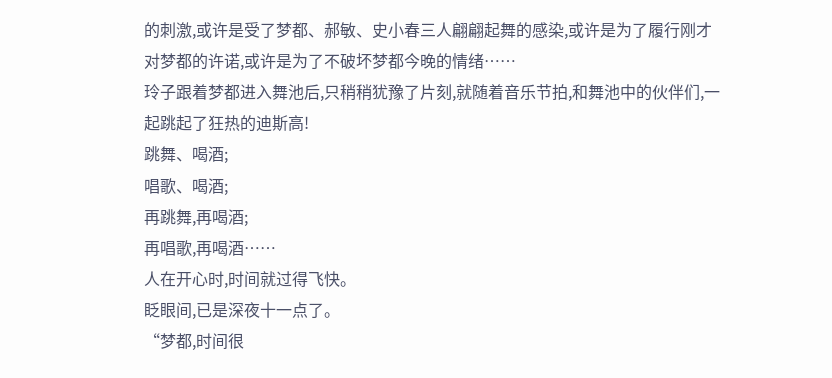的刺激,或许是受了梦都、郝敏、史小春三人翩翩起舞的感染,或许是为了履行刚才对梦都的许诺,或许是为了不破坏梦都今晚的情绪……
玲子跟着梦都进入舞池后,只稍稍犹豫了片刻,就随着音乐节拍,和舞池中的伙伴们,一起跳起了狂热的迪斯高!
跳舞、喝酒;
唱歌、喝酒;
再跳舞,再喝酒;
再唱歌,再喝酒……
人在开心时,时间就过得飞快。
眨眼间,已是深夜十一点了。
“梦都,时间很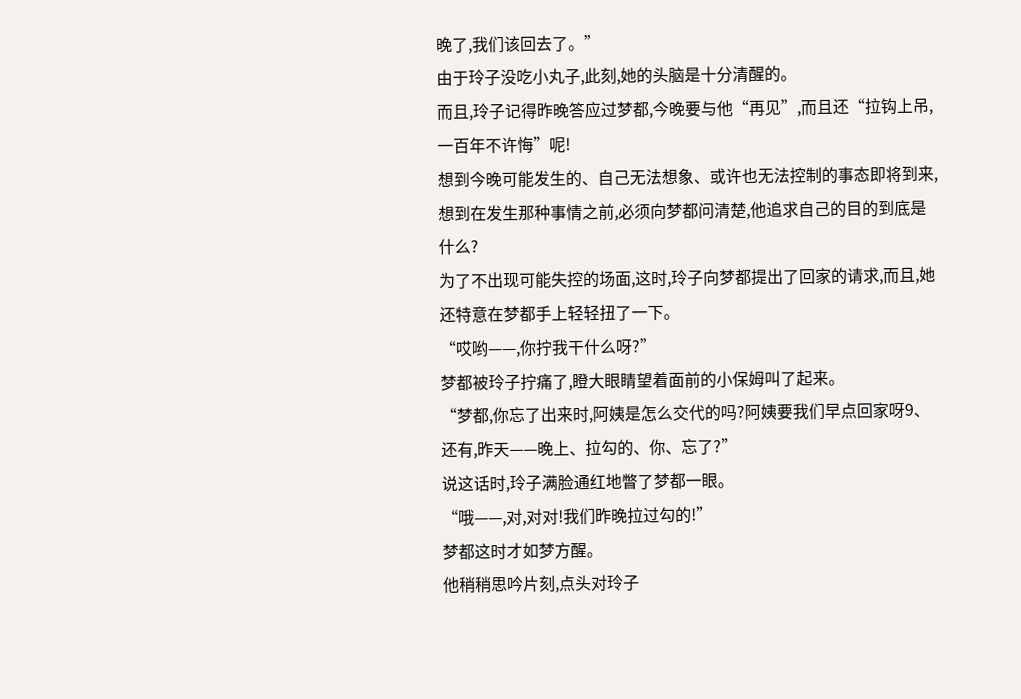晚了,我们该回去了。”
由于玲子没吃小丸子,此刻,她的头脑是十分清醒的。
而且,玲子记得昨晚答应过梦都,今晚要与他“再见”,而且还“拉钩上吊,一百年不许悔”呢!
想到今晚可能发生的、自己无法想象、或许也无法控制的事态即将到来,想到在发生那种事情之前,必须向梦都问清楚,他追求自己的目的到底是什么?
为了不出现可能失控的场面,这时,玲子向梦都提出了回家的请求,而且,她还特意在梦都手上轻轻扭了一下。
“哎哟——,你拧我干什么呀?”
梦都被玲子拧痛了,瞪大眼睛望着面前的小保姆叫了起来。
“梦都,你忘了出来时,阿姨是怎么交代的吗?阿姨要我们早点回家呀9、还有,昨天——晚上、拉勾的、你、忘了?”
说这话时,玲子满脸通红地瞥了梦都一眼。
“哦——,对,对对!我们昨晚拉过勾的!”
梦都这时才如梦方醒。
他稍稍思吟片刻,点头对玲子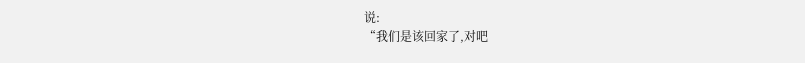说:
“我们是该回家了,对吧